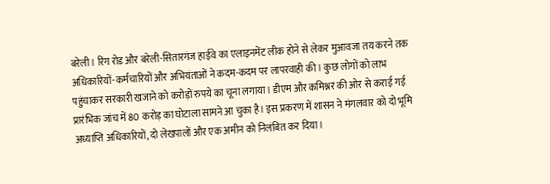बरेली। रिंग रोड और बरेली-सितारगंज हाईवे का एलाइनमेंट लीक होने से लेकर मुआवजा तय करने तक अधिकारियों-कर्मचारियों और अभियंताओं ने कदम-कदम पर लापरवाही की। कुछ लोगों को लाभ पहुंचाकर सरकारी खजाने को करोड़ों रुपये का चूना लगाया। डीएम और कमिश्नर की ओर से कराई गई प्रारंभिक जांच में 80 करोड़ का घोटाला सामने आ चुका है। इस प्रकरण में शासन ने मंगलवार को दो भूमि अध्याप्ति अधिकारियों, दो लेखपालों और एक अमीन को निलंबित कर दिया।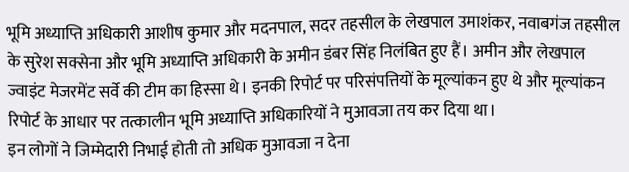भूमि अध्याप्ति अधिकारी आशीष कुमार और मदनपाल, सदर तहसील के लेखपाल उमाशंकर, नवाबगंज तहसील के सुरेश सक्सेना और भूमि अध्याप्ति अधिकारी के अमीन डंबर सिंह निलंबित हुए हैं। अमीन और लेखपाल ज्वाइंट मेजरमेंट सर्वे की टीम का हिस्सा थे। इनकी रिपोर्ट पर परिसंपत्तियों के मूल्यांकन हुए थे और मूल्यांकन रिपोर्ट के आधार पर तत्कालीन भूमि अध्याप्ति अधिकारियों ने मुआवजा तय कर दिया था।
इन लोगों ने जिम्मेदारी निभाई होती तो अधिक मुआवजा न देना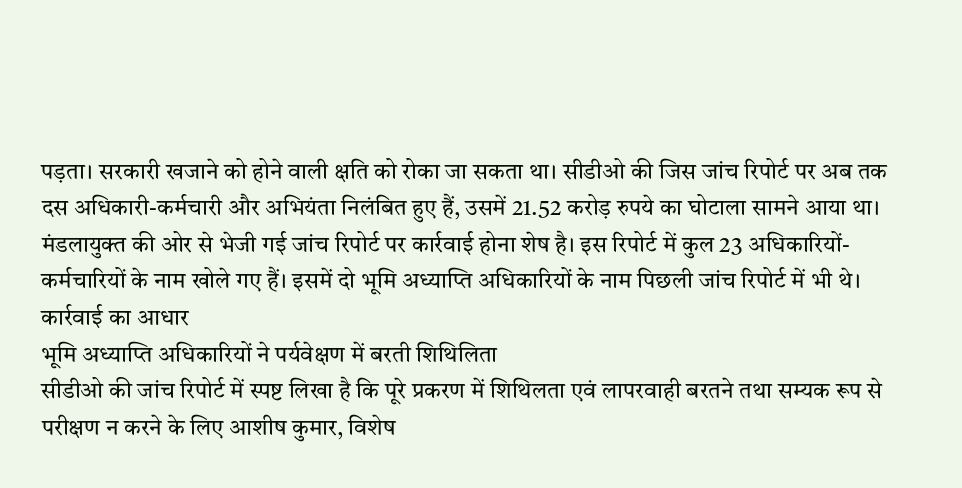पड़ता। सरकारी खजाने को होने वाली क्षति को रोका जा सकता था। सीडीओ की जिस जांच रिपोर्ट पर अब तक दस अधिकारी-कर्मचारी और अभियंता निलंबित हुए हैं, उसमें 21.52 करोड़ रुपये का घोटाला सामने आया था। मंडलायुक्त की ओर से भेजी गई जांच रिपोर्ट पर कार्रवाई होना शेष है। इस रिपोर्ट में कुल 23 अधिकारियों-कर्मचारियों के नाम खोले गए हैं। इसमें दो भूमि अध्याप्ति अधिकारियों के नाम पिछली जांच रिपोर्ट में भी थे।
कार्रवाई का आधार
भूमि अध्याप्ति अधिकारियों ने पर्यवेक्षण में बरती शिथिलिता
सीडीओ की जांच रिपोर्ट में स्पष्ट लिखा है कि पूरे प्रकरण में शिथिलता एवं लापरवाही बरतने तथा सम्यक रूप से परीक्षण न करने के लिए आशीष कुमार, विशेष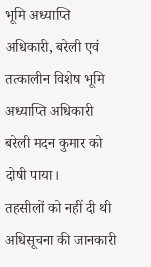भूमि अध्याप्ति अधिकारी, बरेली एवं तत्कालीन विशेष भूमि अध्याप्ति अधिकारी बरेली मदन कुमार को दोषी पाया।
तहसीलों को नहीं दी थी अधिसूचना की जानकारी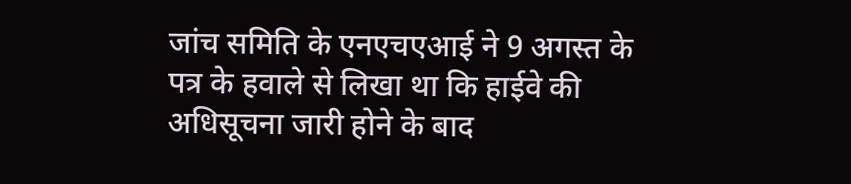जांच समिति के एनएचएआई ने 9 अगस्त के पत्र के हवाले से लिखा था कि हाईवे की अधिसूचना जारी होने के बाद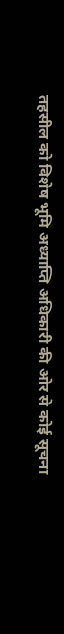तहसील को विशेष भूमि अध्याप्ति अधिकारी की ओर से कोई सूचना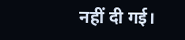नहीं दी गई।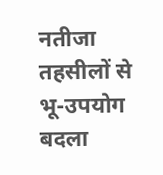नतीजा तहसीलों से भू-उपयोग बदला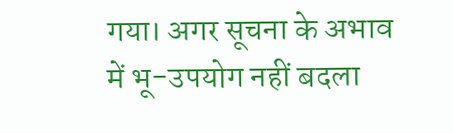गया। अगर सूचना के अभाव में भू-उपयोग नहीं बदला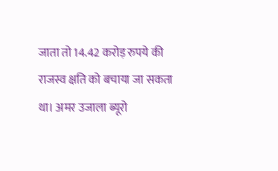जाता तो 14.42 करोड़ रुपये की राजस्व क्षति को बचाया जा सकता था। अमर उजाला ब्यूरो